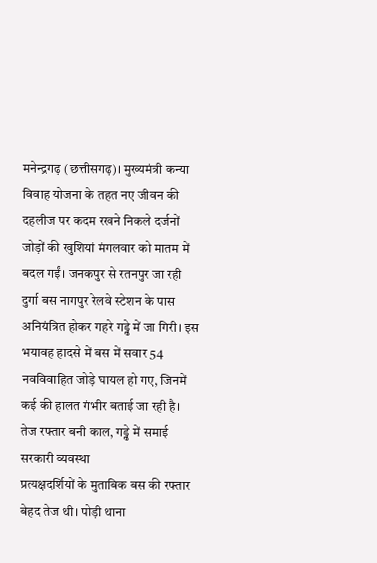मनेन्द्रगढ़ (छत्तीसगढ़)। मुख्यमंत्री कन्या विवाह योजना के तहत नए जीवन की दहलीज पर कदम रखने निकले दर्जनों जोड़ों की खुशियां मंगलवार को मातम में बदल गईं। जनकपुर से रतनपुर जा रही दुर्गा बस नागपुर रेलवे स्टेशन के पास अनियंत्रित होकर गहरे गड्ढे में जा गिरी। इस भयावह हादसे में बस में सवार 54 नवविवाहित जोड़े घायल हो गए, जिनमें कई की हालत गंभीर बताई जा रही है।
तेज रफ्तार बनी काल, गड्ढे में समाई सरकारी व्यवस्था
प्रत्यक्षदर्शियों के मुताबिक बस की रफ्तार बेहद तेज थी। पोड़ी थाना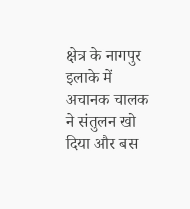क्षेत्र के नागपुर इलाके में अचानक चालक ने संतुलन खो दिया और बस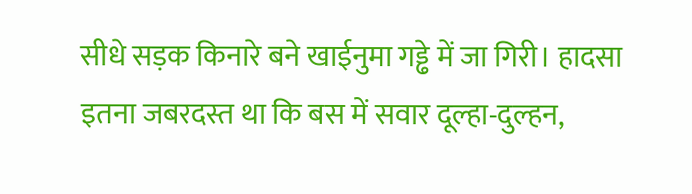सीधे सड़क किनारे बने खाईनुमा गड्ढे में जा गिरी। हादसा इतना जबरदस्त था कि बस में सवार दूल्हा-दुल्हन,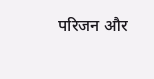परिजन और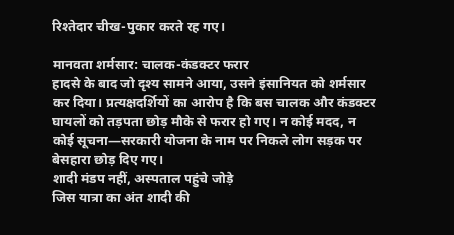रिश्तेदार चीख-पुकार करते रह गए।

मानवता शर्मसार: चालक-कंडक्टर फरार
हादसे के बाद जो दृश्य सामने आया, उसने इंसानियत को शर्मसार कर दिया। प्रत्यक्षदर्शियों का आरोप है कि बस चालक और कंडक्टर घायलों को तड़पता छोड़ मौके से फरार हो गए। न कोई मदद, न कोई सूचना—सरकारी योजना के नाम पर निकले लोग सड़क पर बेसहारा छोड़ दिए गए।
शादी मंडप नहीं, अस्पताल पहुंचे जोड़े
जिस यात्रा का अंत शादी की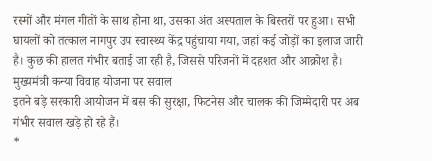रस्मों और मंगल गीतों के साथ होना था, उसका अंत अस्पताल के बिस्तरों पर हुआ। सभी घायलों को तत्काल नागपुर उप स्वास्थ्य केंद्र पहुंचाया गया, जहां कई जोड़ों का इलाज जारी है। कुछ की हालत गंभीर बताई जा रही है, जिससे परिजनों में दहशत और आक्रोश है।
मुख्यमंत्री कन्या विवाह योजना पर सवाल
इतने बड़े सरकारी आयोजन में बस की सुरक्षा, फिटनेस और चालक की जिम्मेदारी पर अब गंभीर सवाल खड़े हो रहे हैं।
*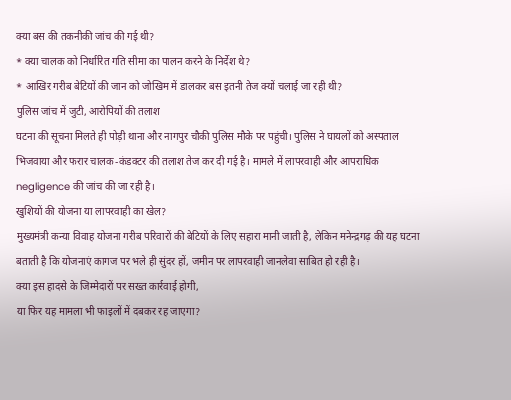क्या बस की तकनीकी जांच की गई थी?
* क्या चालक को निर्धारित गति सीमा का पालन करने के निर्देश थे?
* आखिर गरीब बेटियों की जान को जोखिम में डालकर बस इतनी तेज क्यों चलाई जा रही थी?
पुलिस जांच में जुटी, आरोपियों की तलाश
घटना की सूचना मिलते ही पोड़ी थाना और नागपुर चौकी पुलिस मौके पर पहुंची। पुलिस ने घायलों को अस्पताल भिजवाया और फरार चालक-कंडक्टर की तलाश तेज कर दी गई है। मामले में लापरवाही और आपराधिक negligence की जांच की जा रही है।
खुशियों की योजना या लापरवाही का खेल?
मुख्यमंत्री कन्या विवाह योजना गरीब परिवारों की बेटियों के लिए सहारा मानी जाती है, लेकिन मनेन्द्रगढ़ की यह घटना बताती है कि योजनाएं कागज पर भले ही सुंदर हों, जमीन पर लापरवाही जानलेवा साबित हो रही है।
क्या इस हादसे के जिम्मेदारों पर सख्त कार्रवाई होगी,
या फिर यह मामला भी फाइलों में दबकर रह जाएगा?